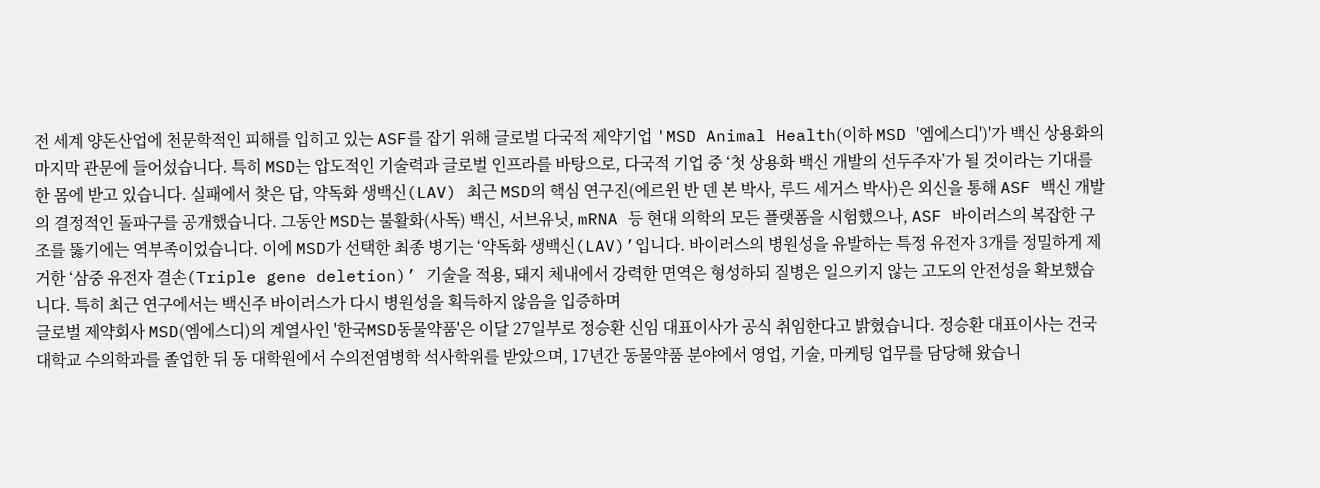전 세계 양돈산업에 천문학적인 피해를 입히고 있는 ASF를 잡기 위해 글로벌 다국적 제약기업 'MSD Animal Health(이하 MSD '엠에스디')'가 백신 상용화의 마지막 관문에 들어섰습니다. 특히 MSD는 압도적인 기술력과 글로벌 인프라를 바탕으로, 다국적 기업 중 ‘첫 상용화 백신 개발의 선두주자’가 될 것이라는 기대를 한 몸에 받고 있습니다. 실패에서 찾은 답, 약독화 생백신(LAV) 최근 MSD의 핵심 연구진(에르윈 반 덴 본 박사, 루드 세거스 박사)은 외신을 통해 ASF 백신 개발의 결정적인 돌파구를 공개했습니다. 그동안 MSD는 불활화(사독) 백신, 서브유닛, mRNA 등 현대 의학의 모든 플랫폼을 시험했으나, ASF 바이러스의 복잡한 구조를 뚫기에는 역부족이었습니다. 이에 MSD가 선택한 최종 병기는 ‘약독화 생백신(LAV)’입니다. 바이러스의 병원성을 유발하는 특정 유전자 3개를 정밀하게 제거한 ‘삼중 유전자 결손(Triple gene deletion)’ 기술을 적용, 돼지 체내에서 강력한 면역은 형성하되 질병은 일으키지 않는 고도의 안전성을 확보했습니다. 특히 최근 연구에서는 백신주 바이러스가 다시 병원성을 획득하지 않음을 입증하며
글로벌 제약회사 MSD(엠에스디)의 계열사인 '한국MSD동물약품'은 이달 27일부로 정승환 신임 대표이사가 공식 취임한다고 밝혔습니다. 정승환 대표이사는 건국대학교 수의학과를 졸업한 뒤 동 대학원에서 수의전염병학 석사학위를 받았으며, 17년간 동물약품 분야에서 영업, 기술, 마케팅 업무를 담당해 왔습니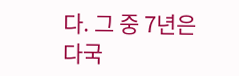다. 그 중 7년은 다국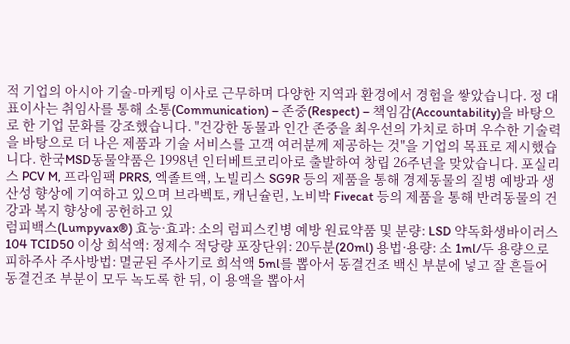적 기업의 아시아 기술-마케팅 이사로 근무하며 다양한 지역과 환경에서 경험을 쌓았습니다. 정 대표이사는 취임사를 통해 소통(Communication) – 존중(Respect) – 책임감(Accountability)을 바탕으로 한 기업 문화를 강조했습니다. "건강한 동물과 인간 존중을 최우선의 가치로 하며 우수한 기술력을 바탕으로 더 나은 제품과 기술 서비스를 고객 여러분께 제공하는 것"을 기업의 목표로 제시했습니다. 한국MSD동물약품은 1998년 인터베트코리아로 출발하여 창립 26주년을 맞았습니다. 포실리스 PCV M, 프라임팩 PRRS, 엑졸트액, 노빌리스 SG9R 등의 제품을 통해 경제동물의 질병 예방과 생산성 향상에 기여하고 있으며 브라벡토, 캐닌슐린, 노비박 Fivecat 등의 제품을 통해 반려동물의 건강과 복지 향상에 공헌하고 있
럼피백스(Lumpyvax®) 효능·효과: 소의 럼피스킨병 예방 원료약품 및 분량: LSD 약독화생바이러스 104 TCID50 이상 희석액: 정제수 적당량 포장단위: 20두분(20ml) 용법·용량: 소 1ml/두 용량으로 피하주사 주사방법: 멸균된 주사기로 희석액 5ml를 뽑아서 동결건조 백신 부분에 넣고 잘 흔들어 동결건조 부분이 모두 녹도록 한 뒤, 이 용액을 뽑아서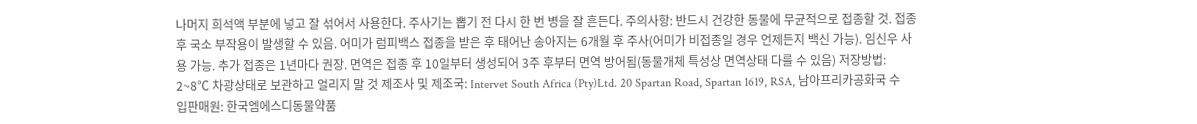나머지 희석액 부분에 넣고 잘 섞어서 사용한다. 주사기는 뽑기 전 다시 한 번 병을 잘 흔든다. 주의사항: 반드시 건강한 동물에 무균적으로 접종할 것. 접종 후 국소 부작용이 발생할 수 있음. 어미가 럼피백스 접종을 받은 후 태어난 송아지는 6개월 후 주사(어미가 비접종일 경우 언제든지 백신 가능). 임신우 사용 가능. 추가 접종은 1년마다 권장. 면역은 접종 후 10일부터 생성되어 3주 후부터 면역 방어됨(동물개체 특성상 면역상태 다를 수 있음) 저장방법: 2~8℃ 차광상태로 보관하고 얼리지 말 것 제조사 및 제조국: Intervet South Africa (Pty)Ltd. 20 Spartan Road, Spartan 1619, RSA, 남아프리카공화국 수입판매원: 한국엠에스디동물약품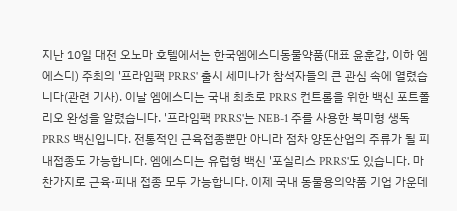지난 10일 대전 오노마 호텔에서는 한국엠에스디동물약품(대표 윤훈갑, 이하 엠에스디) 주최의 '프라임팩 PRRS' 출시 세미나가 참석자들의 큰 관심 속에 열렸습니다(관련 기사). 이날 엠에스디는 국내 최초로 PRRS 컨트롤을 위한 백신 포트폴리오 완성을 알렸습니다. '프라임팩 PRRS'는 NEB-1 주를 사용한 북미형 생독 PRRS 백신입니다. 전통적인 근육접종뿐만 아니라 점차 양돈산업의 주류가 될 피내접종도 가능합니다. 엠에스디는 유럽형 백신 '포실리스 PRRS'도 있습니다. 마찬가지로 근육·피내 접종 모두 가능합니다. 이제 국내 동물용의약품 기업 가운데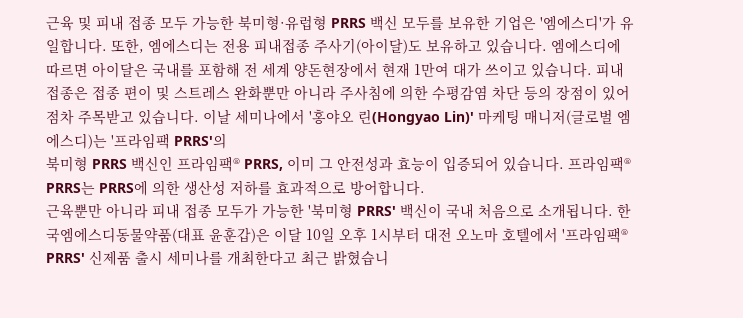근육 및 피내 접종 모두 가능한 북미형·유럽형 PRRS 백신 모두를 보유한 기업은 '엠에스디'가 유일합니다. 또한, 엠에스디는 전용 피내접종 주사기(아이달)도 보유하고 있습니다. 엠에스디에 따르면 아이달은 국내를 포함해 전 세계 양돈현장에서 현재 1만여 대가 쓰이고 있습니다. 피내접종은 접종 편이 및 스트레스 완화뿐만 아니라 주사침에 의한 수평감염 차단 등의 장점이 있어 점차 주목받고 있습니다. 이날 세미나에서 '홍야오 린(Hongyao Lin)' 마케팅 매니저(글로벌 엠에스디)는 '프라임팩 PRRS'의
북미형 PRRS 백신인 프라임팩® PRRS, 이미 그 안전성과 효능이 입증되어 있습니다. 프라임팩® PRRS는 PRRS에 의한 생산성 저하를 효과적으로 방어합니다.
근육뿐만 아니라 피내 접종 모두가 가능한 '북미형 PRRS' 백신이 국내 처음으로 소개됩니다. 한국엠에스디동물약품(대표 윤훈갑)은 이달 10일 오후 1시부터 대전 오노마 호텔에서 '프라임팩® PRRS' 신제품 출시 세미나를 개최한다고 최근 밝혔습니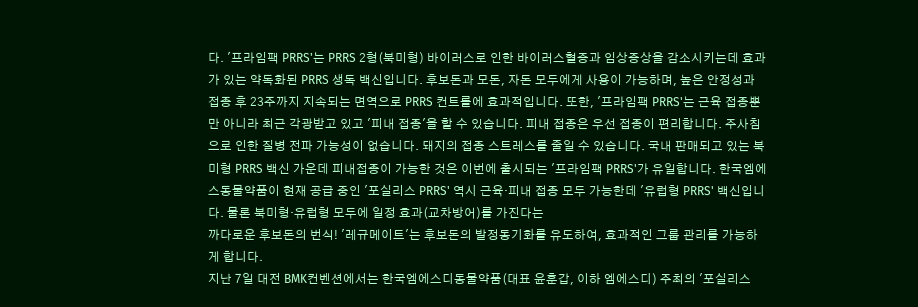다. '프라임팩 PRRS'는 PRRS 2형(북미형) 바이러스로 인한 바이러스혈증과 임상증상을 감소시키는데 효과가 있는 약독화된 PRRS 생독 백신입니다. 후보돈과 모돈, 자돈 모두에게 사용이 가능하며, 높은 안정성과 접종 후 23주까지 지속되는 면역으로 PRRS 컨트롤에 효과적입니다. 또한, '프라임팩 PRRS'는 근육 접종뿐만 아니라 최근 각광받고 있고 '피내 접종'을 할 수 있습니다. 피내 접종은 우선 접종이 편리합니다. 주사침으로 인한 질병 전파 가능성이 없습니다. 돼지의 접종 스트레스를 줄일 수 있습니다. 국내 판매되고 있는 북미형 PRRS 백신 가운데 피내접종이 가능한 것은 이번에 출시되는 '프라임팩 PRRS'가 유일합니다. 한국엠에스동물약품이 현재 공급 중인 '포실리스 PRRS' 역시 근육·피내 접종 모두 가능한데 '유럽형 PRRS' 백신입니다. 물론 북미형·유럽형 모두에 일정 효과(교차방어)를 가진다는
까다로운 후보돈의 번식! '레규메이트'는 후보돈의 발정동기화를 유도하여, 효과적인 그룹 관리를 가능하게 합니다.
지난 7일 대전 BMK컨벤션에서는 한국엠에스디동물약품(대표 윤훈갑, 이하 엠에스디) 주최의 '포실리스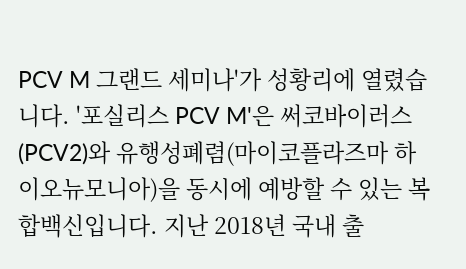PCV M 그랜드 세미나'가 성황리에 열렸습니다. '포실리스 PCV M'은 써코바이러스(PCV2)와 유행성폐렴(마이코플라즈마 하이오뉴모니아)을 동시에 예방할 수 있는 복합백신입니다. 지난 2018년 국내 출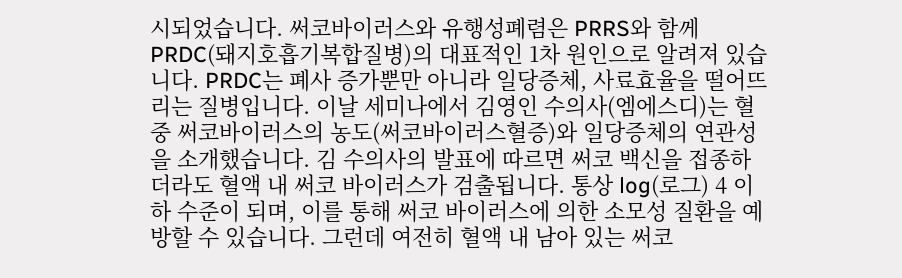시되었습니다. 써코바이러스와 유행성폐렴은 PRRS와 함께 PRDC(돼지호흡기복합질병)의 대표적인 1차 원인으로 알려져 있습니다. PRDC는 폐사 증가뿐만 아니라 일당증체, 사료효율을 떨어뜨리는 질병입니다. 이날 세미나에서 김영인 수의사(엠에스디)는 혈중 써코바이러스의 농도(써코바이러스혈증)와 일당증체의 연관성을 소개했습니다. 김 수의사의 발표에 따르면 써코 백신을 접종하더라도 혈액 내 써코 바이러스가 검출됩니다. 통상 log(로그) 4 이하 수준이 되며, 이를 통해 써코 바이러스에 의한 소모성 질환을 예방할 수 있습니다. 그런데 여전히 혈액 내 남아 있는 써코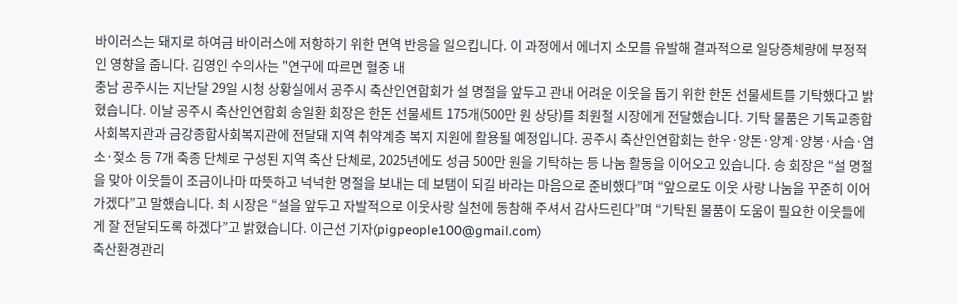바이러스는 돼지로 하여금 바이러스에 저항하기 위한 면역 반응을 일으킵니다. 이 과정에서 에너지 소모를 유발해 결과적으로 일당증체량에 부정적인 영향을 줍니다. 김영인 수의사는 "연구에 따르면 혈중 내
충남 공주시는 지난달 29일 시청 상황실에서 공주시 축산인연합회가 설 명절을 앞두고 관내 어려운 이웃을 돕기 위한 한돈 선물세트를 기탁했다고 밝혔습니다. 이날 공주시 축산인연합회 송일환 회장은 한돈 선물세트 175개(500만 원 상당)를 최원철 시장에게 전달했습니다. 기탁 물품은 기독교종합사회복지관과 금강종합사회복지관에 전달돼 지역 취약계층 복지 지원에 활용될 예정입니다. 공주시 축산인연합회는 한우·양돈·양계·양봉·사슴·염소·젖소 등 7개 축종 단체로 구성된 지역 축산 단체로, 2025년에도 성금 500만 원을 기탁하는 등 나눔 활동을 이어오고 있습니다. 송 회장은 “설 명절을 맞아 이웃들이 조금이나마 따뜻하고 넉넉한 명절을 보내는 데 보탬이 되길 바라는 마음으로 준비했다”며 “앞으로도 이웃 사랑 나눔을 꾸준히 이어가겠다”고 말했습니다. 최 시장은 “설을 앞두고 자발적으로 이웃사랑 실천에 동참해 주셔서 감사드린다”며 “기탁된 물품이 도움이 필요한 이웃들에게 잘 전달되도록 하겠다”고 밝혔습니다. 이근선 기자(pigpeople100@gmail.com)
축산환경관리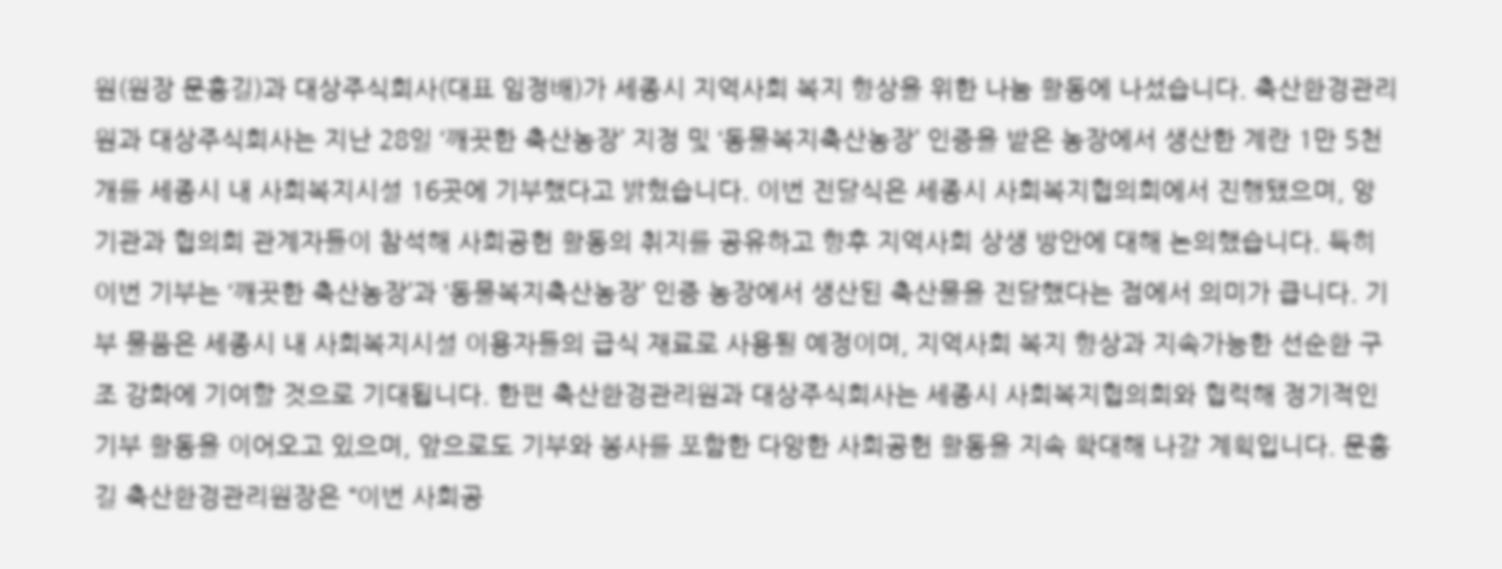원(원장 문홍길)과 대상주식회사(대표 임정배)가 세종시 지역사회 복지 향상을 위한 나눔 활동에 나섰습니다. 축산환경관리원과 대상주식회사는 지난 28일 ‘깨끗한 축산농장’ 지정 및 ‘동물복지축산농장’ 인증을 받은 농장에서 생산한 계란 1만 5천 개를 세종시 내 사회복지시설 16곳에 기부했다고 밝혔습니다. 이번 전달식은 세종시 사회복지협의회에서 진행됐으며, 양 기관과 협의회 관계자들이 참석해 사회공헌 활동의 취지를 공유하고 향후 지역사회 상생 방안에 대해 논의했습니다. 특히 이번 기부는 ‘깨끗한 축산농장’과 ‘동물복지축산농장’ 인증 농장에서 생산된 축산물을 전달했다는 점에서 의미가 큽니다. 기부 물품은 세종시 내 사회복지시설 이용자들의 급식 재료로 사용될 예정이며, 지역사회 복지 향상과 지속가능한 선순환 구조 강화에 기여할 것으로 기대됩니다. 한편 축산환경관리원과 대상주식회사는 세종시 사회복지협의회와 협력해 정기적인 기부 활동을 이어오고 있으며, 앞으로도 기부와 봉사를 포함한 다양한 사회공헌 활동을 지속 확대해 나갈 계획입니다. 문홍길 축산환경관리원장은 “이번 사회공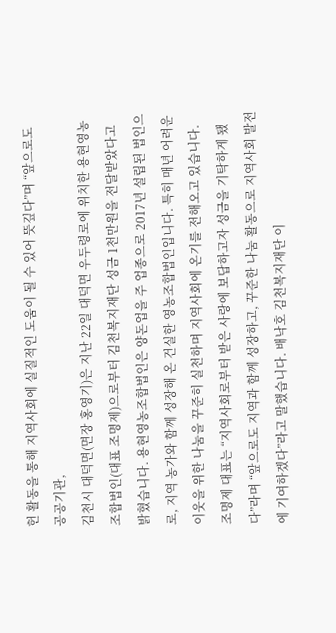헌 활동을 통해 지역사회에 실질적인 도움이 될 수 있어 뜻깊다”며 “앞으로도 공공기관,
김천시 대덕면(면장 홍영기)은 지난 22일 대덕면 우두령로에 위치한 용현영농조합법인(대표 조명제)으로부터 김천복지재단 성금 1천만원을 전달받았다고 밝혔습니다. 용현영농조합법인은 양돈업을 주 업종으로 2017년 설립된 법인으로, 지역 농가와 함께 성장해 온 건실한 영농조합법인입니다. 특히 매년 어려운 이웃을 위한 나눔을 꾸준히 실천하며 지역사회에 온기를 전해오고 있습니다. 조명제 대표는 “지역사회로부터 받은 사랑에 보답하고자 성금을 기탁하게 됐다”라며 “앞으로도 지역과 함께 성장하고, 꾸준한 나눔 활동으로 지역사회 발전에 기여하겠다”라고 말했습니다. 배낙호 김천복지재단 이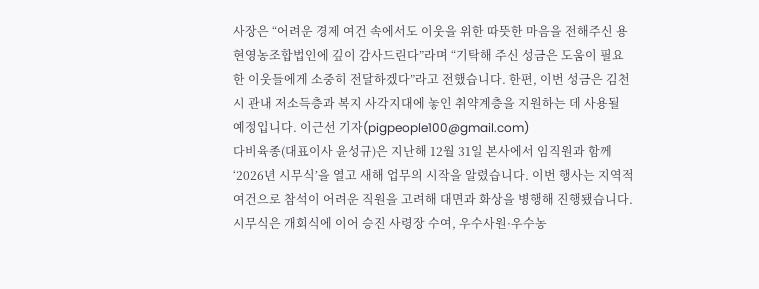사장은 “어려운 경제 여건 속에서도 이웃을 위한 따뜻한 마음을 전해주신 용현영농조합법인에 깊이 감사드린다”라며 “기탁해 주신 성금은 도움이 필요한 이웃들에게 소중히 전달하겠다”라고 전했습니다. 한편, 이번 성금은 김천시 관내 저소득층과 복지 사각지대에 놓인 취약계층을 지원하는 데 사용될 예정입니다. 이근선 기자(pigpeople100@gmail.com)
다비육종(대표이사 윤성규)은 지난해 12월 31일 본사에서 임직원과 함께 ‘2026년 시무식’을 열고 새해 업무의 시작을 알렸습니다. 이번 행사는 지역적 여건으로 참석이 어려운 직원을 고려해 대면과 화상을 병행해 진행됐습니다. 시무식은 개회식에 이어 승진 사령장 수여, 우수사원·우수농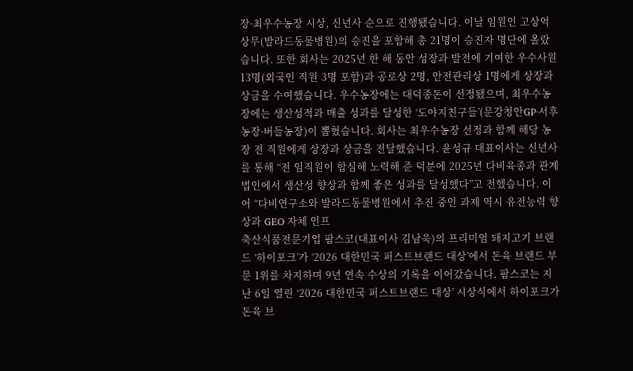장·최우수농장 시상, 신년사 순으로 진행됐습니다. 이날 임원인 고상억 상무(발라드동물병원)의 승진을 포함해 총 21명이 승진자 명단에 올랐습니다. 또한 회사는 2025년 한 해 동안 성장과 발전에 기여한 우수사원 13명(외국인 직원 3명 포함)과 공로상 2명, 안전관리상 1명에게 상장과 상금을 수여했습니다. 우수농장에는 대덕종돈이 선정됐으며, 최우수농장에는 생산성적과 매출 성과를 달성한 ‘도야지친구들’(문강청안GP·서후농장·버들농장)이 뽑혔습니다. 회사는 최우수농장 선정과 함께 해당 농장 전 직원에게 상장과 상금을 전달했습니다. 윤성규 대표이사는 신년사를 통해 “전 임직원이 합심해 노력해 준 덕분에 2025년 다비육종과 관계법인에서 생산성 향상과 함께 좋은 성과를 달성했다”고 전했습니다. 이어 “다비연구소와 발라드동물병원에서 추진 중인 과제 역시 유전능력 향상과 GEO 자체 인프
축산식품전문기업 팜스코(대표이사 김남욱)의 프리미엄 돼지고기 브랜드 ‘하이포크’가 ‘2026 대한민국 퍼스트브랜드 대상’에서 돈육 브랜드 부문 1위를 차지하며 9년 연속 수상의 기록을 이어갔습니다. 팜스코는 지난 6일 열린 ‘2026 대한민국 퍼스트브랜드 대상’ 시상식에서 하이포크가 돈육 브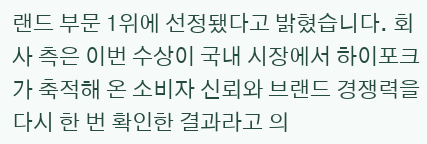랜드 부문 1위에 선정됐다고 밝혔습니다. 회사 측은 이번 수상이 국내 시장에서 하이포크가 축적해 온 소비자 신뢰와 브랜드 경쟁력을 다시 한 번 확인한 결과라고 의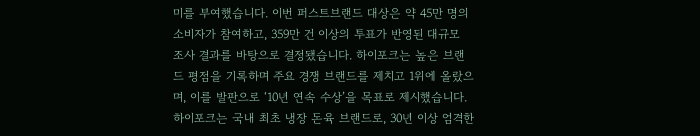미를 부여했습니다. 이번 퍼스트브랜드 대상은 약 45만 명의 소비자가 참여하고, 359만 건 이상의 투표가 반영된 대규모 조사 결과를 바탕으로 결정됐습니다. 하이포크는 높은 브랜드 평점을 기록하며 주요 경쟁 브랜드를 제치고 1위에 올랐으며, 이를 발판으로 ‘10년 연속 수상’을 목표로 제시했습니다. 하이포크는 국내 최초 냉장 돈육 브랜드로, 30년 이상 엄격한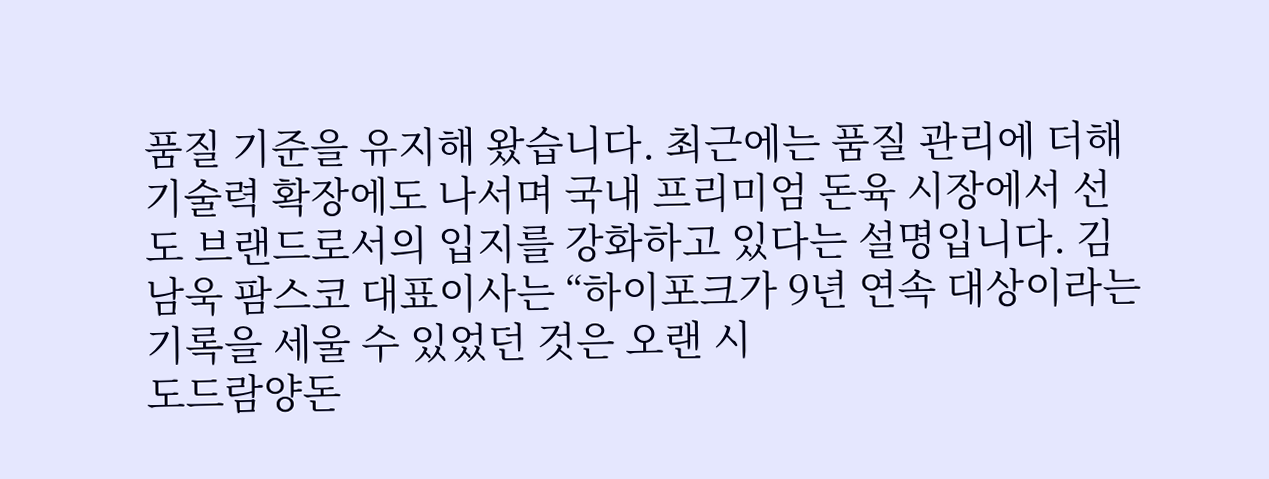품질 기준을 유지해 왔습니다. 최근에는 품질 관리에 더해 기술력 확장에도 나서며 국내 프리미엄 돈육 시장에서 선도 브랜드로서의 입지를 강화하고 있다는 설명입니다. 김남욱 팜스코 대표이사는 “하이포크가 9년 연속 대상이라는 기록을 세울 수 있었던 것은 오랜 시
도드람양돈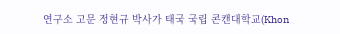연구소 고문 정현규 박사가 태국 국립 콘캔대학교(Khon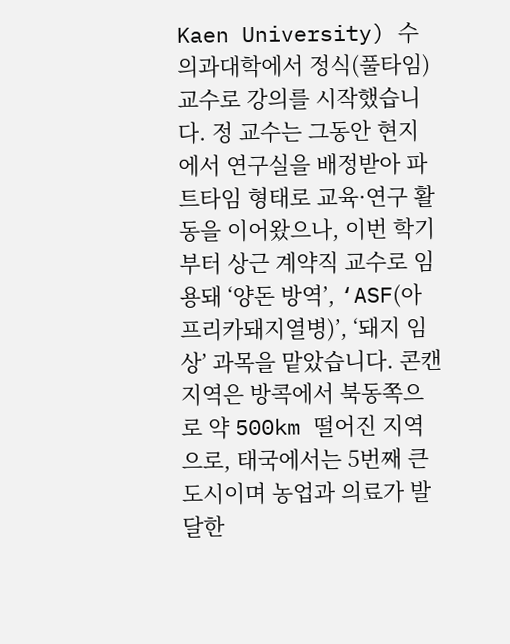Kaen University) 수의과대학에서 정식(풀타임) 교수로 강의를 시작했습니다. 정 교수는 그동안 현지에서 연구실을 배정받아 파트타임 형태로 교육·연구 활동을 이어왔으나, 이번 학기부터 상근 계약직 교수로 임용돼 ‘양돈 방역’, ‘ASF(아프리카돼지열병)’, ‘돼지 임상’ 과목을 맡았습니다. 콘캔지역은 방콕에서 북동쪽으로 약 500km 떨어진 지역으로, 태국에서는 5번째 큰 도시이며 농업과 의료가 발달한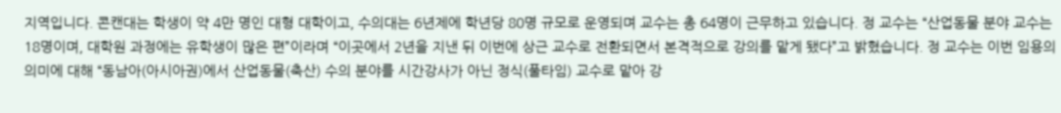지역입니다. 콘캔대는 학생이 약 4만 명인 대형 대학이고, 수의대는 6년제에 학년당 80명 규모로 운영되며 교수는 총 64명이 근무하고 있습니다. 정 교수는 “산업동물 분야 교수는 18명이며, 대학원 과정에는 유학생이 많은 편”이라며 “이곳에서 2년을 지낸 뒤 이번에 상근 교수로 전환되면서 본격적으로 강의를 맡게 됐다”고 밝혔습니다. 정 교수는 이번 임용의 의미에 대해 “동남아(아시아권)에서 산업동물(축산) 수의 분야를 시간강사가 아닌 정식(풀타임) 교수로 맡아 강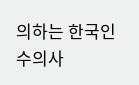의하는 한국인 수의사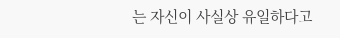는 자신이 사실상 유일하다고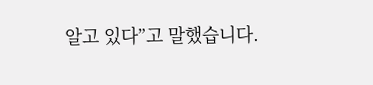알고 있다”고 말했습니다.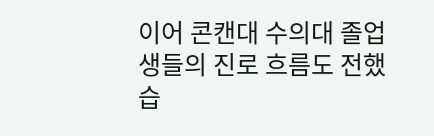이어 콘캔대 수의대 졸업생들의 진로 흐름도 전했습